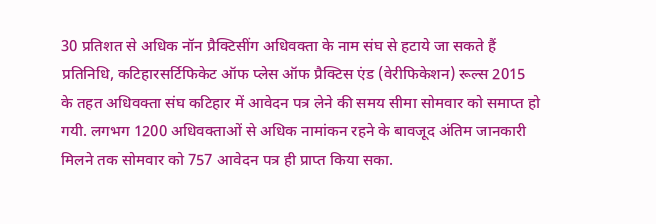30 प्रतिशत से अधिक नॉन प्रैक्टिसींग अधिवक्ता के नाम संघ से हटाये जा सकते हैं प्रतिनिधि, कटिहारसर्टिफिकेट ऑफ प्लेस ऑफ प्रैक्टिस एंड (वेरीफिकेशन) रूल्स 2015 के तहत अधिवक्ता संघ कटिहार में आवेदन पत्र लेने की समय सीमा सोमवार को समाप्त हो गयी. लगभग 1200 अधिवक्ताओं से अधिक नामांकन रहने के बावजूद अंतिम जानकारी मिलने तक सोमवार को 757 आवेदन पत्र ही प्राप्त किया सका.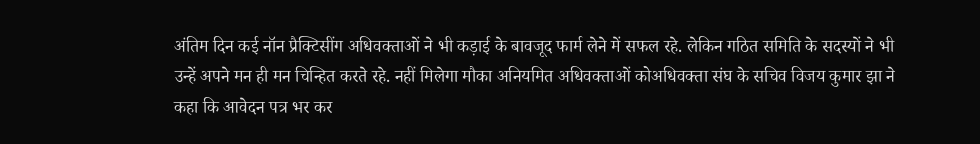अंतिम दिन कई नॉन प्रैक्टिसींग अधिवक्ताओं ने भी कड़ाई के बावजूद फार्म लेने में सफल रहे. लेकिन गठित समिति के सदस्यों ने भी उन्हें अपने मन ही मन चिन्हित करते रहे. नहीं मिलेगा मौका अनियमित अधिवक्ताओं कोअधिवक्ता संघ के सचिव विजय कुमार झा ने कहा कि आवेदन पत्र भर कर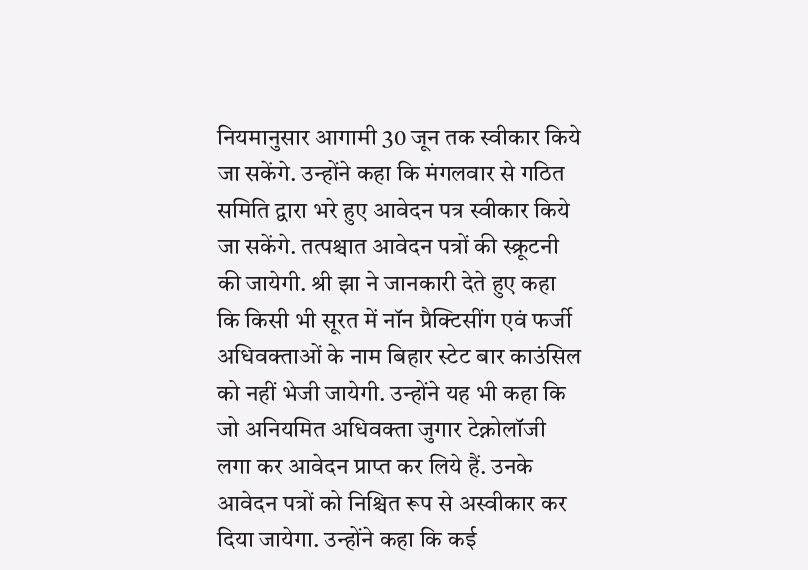नियमानुसार आगामी 30 जून तक स्वीकार किये जा सकेंगे. उन्होंने कहा कि मंगलवार से गठित समिति द्वारा भरे हुए आवेदन पत्र स्वीकार किये जा सकेंगे. तत्पश्चात आवेदन पत्रों की स्क्रूटनी की जायेगी. श्री झा ने जानकारी देते हुए कहा कि किसी भी सूरत में नॉन प्रैक्टिसींग एवं फर्जी अधिवक्ताओं के नाम बिहार स्टेट बार काउंसिल को नहीं भेजी जायेगी. उन्होंने यह भी कहा कि जो अनियमित अधिवक्ता जुगार टेक्नोलॉजी लगा कर आवेदन प्राप्त कर लिये हैं. उनके आवेदन पत्रों को निश्चित रूप से अस्वीकार कर दिया जायेगा. उन्होंने कहा कि कई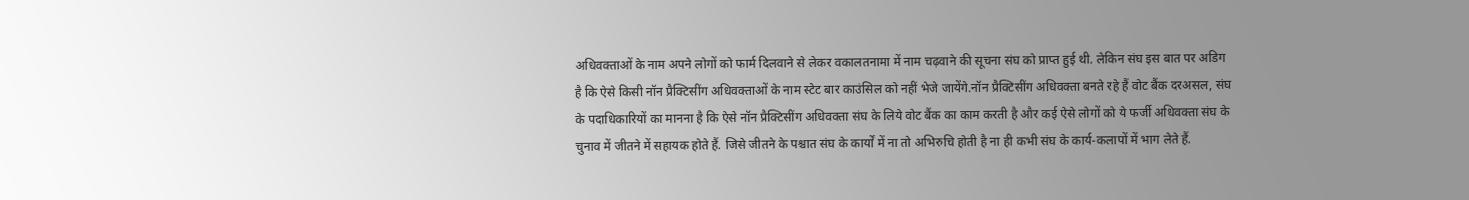अधिवक्ताओं के नाम अपने लोगों को फार्म दिलवाने से लेकर वकालतनामा में नाम चढ़वाने की सूचना संघ को प्राप्त हुई थी. लेकिन संघ इस बात पर अडिग है कि ऐसे किसी नॉन प्रैक्टिसींग अधिवक्ताओं के नाम स्टेट बार काउंसिल को नहीं भेजे जायेंगे.नॉन प्रैक्टिसींग अधिवक्ता बनते रहे हैं वोट बैंक दरअसल, संघ के पदाधिकारियों का मानना है कि ऐसे नॉन प्रैक्टिसींग अधिवक्ता संघ के लिये वोट बैंक का काम करती है और कई ऐसे लोगों को ये फर्जी अधिवक्ता संघ के चुनाव में जीतने में सहायक होते हैं. जिसे जीतने के पश्चात संघ के कार्यों में ना तो अभिरुचि होती है ना ही कभी संघ के कार्य-कलापों में भाग लेते हैं.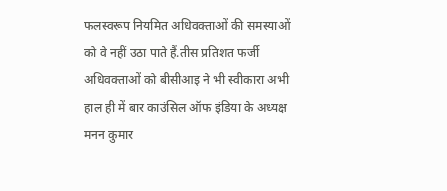फलस्वरूप नियमित अधिवक्ताओं की समस्याओं को वे नहीं उठा पाते हैं.तीस प्रतिशत फर्जी अधिवक्ताओं को बीसीआइ ने भी स्वीकारा अभी हाल ही में बार काउंसिल ऑफ इंडिया के अध्यक्ष मनन कुमार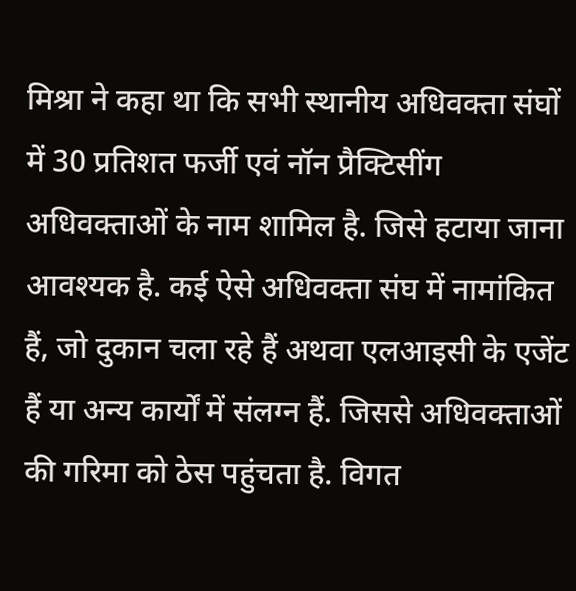मिश्रा ने कहा था कि सभी स्थानीय अधिवक्ता संघों में 30 प्रतिशत फर्जी एवं नॉन प्रैक्टिसींग अधिवक्ताओं के नाम शामिल है. जिसे हटाया जाना आवश्यक है. कई ऐसे अधिवक्ता संघ में नामांकित हैं, जो दुकान चला रहे हैं अथवा एलआइसी के एजेंट हैं या अन्य कार्यों में संलग्न हैं. जिससे अधिवक्ताओं की गरिमा को ठेस पहुंचता है. विगत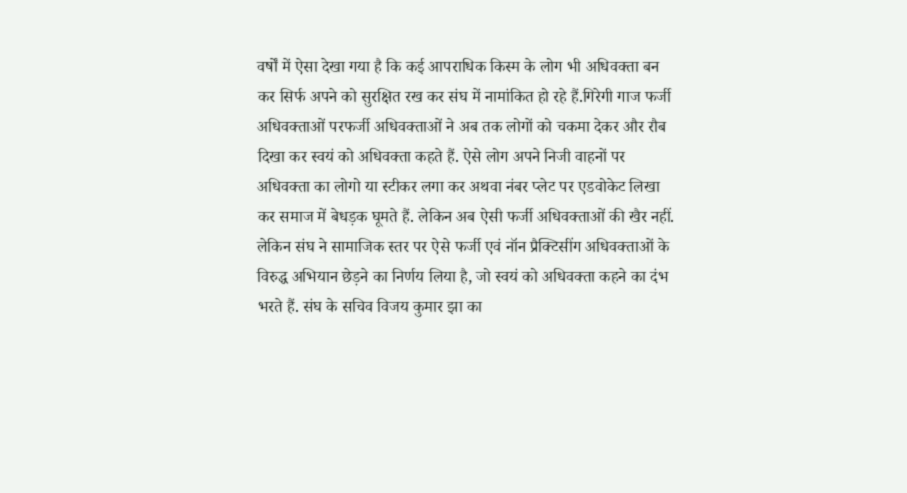वर्षों में ऐसा देखा गया है कि कई आपराधिक किस्म के लोग भी अधिवक्ता बन कर सिर्फ अपने को सुरक्षित रख कर संघ में नामांकित हो रहे हैं.गिरेगी गाज फर्जी अधिवक्ताओं परफर्जी अधिवक्ताओं ने अब तक लोगों को चकमा देकर और रौब दिखा कर स्वयं को अधिवक्ता कहते हैं. ऐसे लोग अपने निजी वाहनों पर अधिवक्ता का लोगो या स्टीकर लगा कर अथवा नंबर प्लेट पर एडवोकेट लिखा कर समाज में बेधड़क घूमते हैं. लेकिन अब ऐसी फर्जी अधिवक्ताओं की खैर नहीं. लेकिन संघ ने सामाजिक स्तर पर ऐसे फर्जी एवं नॉन प्रैक्टिसींग अधिवक्ताओं के विरुद्ध अभियान छेड़ने का निर्णय लिया है, जो स्वयं को अधिवक्ता कहने का दंभ भरते हैं. संघ के सचिव विजय कुमार झा का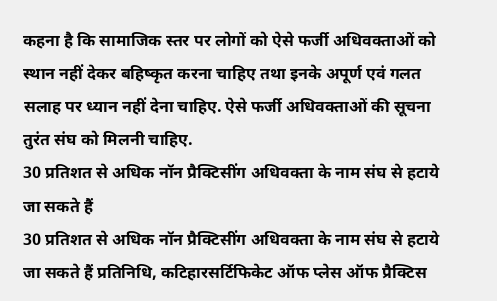कहना है कि सामाजिक स्तर पर लोगों को ऐसे फर्जी अधिवक्ताओं को स्थान नहीं देकर बहिष्कृत करना चाहिए तथा इनके अपूर्ण एवं गलत सलाह पर ध्यान नहीं देना चाहिए. ऐसे फर्जी अधिवक्ताओं की सूचना तुरंत संघ को मिलनी चाहिए.
30 प्रतिशत से अधिक नॉन प्रैक्टिसींग अधिवक्ता के नाम संघ से हटाये जा सकते हैं
30 प्रतिशत से अधिक नॉन प्रैक्टिसींग अधिवक्ता के नाम संघ से हटाये जा सकते हैं प्रतिनिधि, कटिहारसर्टिफिकेट ऑफ प्लेस ऑफ प्रैक्टिस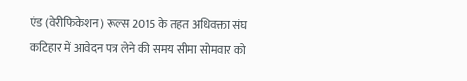एंड (वेरीफिकेशन) रूल्स 2015 के तहत अधिवक्ता संघ कटिहार में आवेदन पत्र लेने की समय सीमा सोमवार को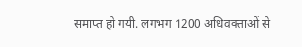समाप्त हो गयी. लगभग 1200 अधिवक्ताओं से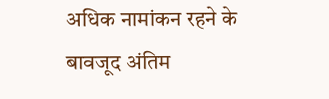अधिक नामांकन रहने के बावजूद अंतिम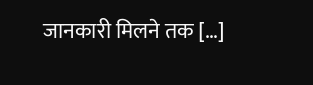जानकारी मिलने तक […]